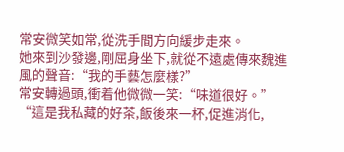常安微笑如常,從洗手間方向緩步走來。
她來到沙發邊,剛屈身坐下,就從不遠處傳來魏進風的聲音:“我的手藝怎麼樣?”
常安轉過頭,衝着他微微一笑:“味道很好。”
“這是我私藏的好茶,飯後來一杯,促進消化,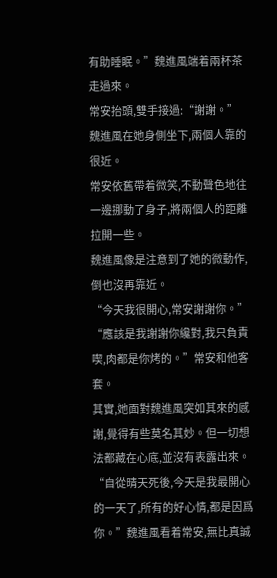有助睡眠。”魏進風端着兩杯茶走過來。
常安抬頭,雙手接過:“謝謝。”
魏進風在她身側坐下,兩個人靠的很近。
常安依舊帶着微笑,不動聲色地往一邊挪動了身子,將兩個人的距離拉開一些。
魏進風像是注意到了她的微動作,倒也沒再靠近。
“今天我很開心,常安謝謝你。”
“應該是我謝謝你纔對,我只負責喫,肉都是你烤的。”常安和他客套。
其實,她面對魏進風突如其來的感謝,覺得有些莫名其妙。但一切想法都藏在心底,並沒有表露出來。
“自從晴天死後,今天是我最開心的一天了,所有的好心情,都是因爲你。”魏進風看着常安,無比真誠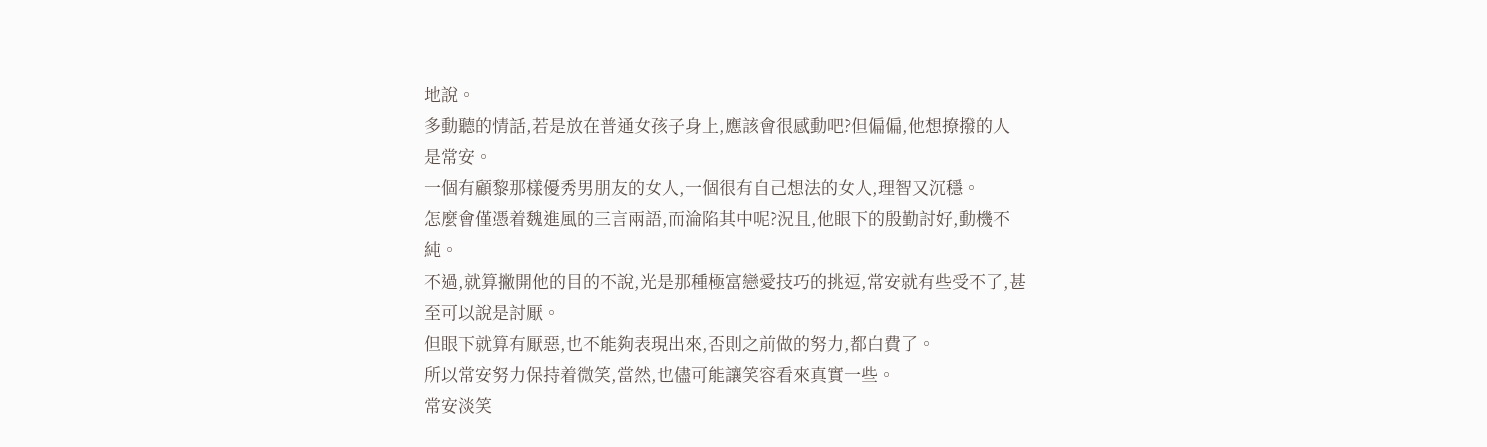地說。
多動聽的情話,若是放在普通女孩子身上,應該會很感動吧?但偏偏,他想撩撥的人是常安。
一個有顧黎那樣優秀男朋友的女人,一個很有自己想法的女人,理智又沉穩。
怎麼會僅憑着魏進風的三言兩語,而淪陷其中呢?況且,他眼下的殷勤討好,動機不純。
不過,就算撇開他的目的不說,光是那種極富戀愛技巧的挑逗,常安就有些受不了,甚至可以說是討厭。
但眼下就算有厭惡,也不能夠表現出來,否則之前做的努力,都白費了。
所以常安努力保持着微笑,當然,也儘可能讓笑容看來真實一些。
常安淡笑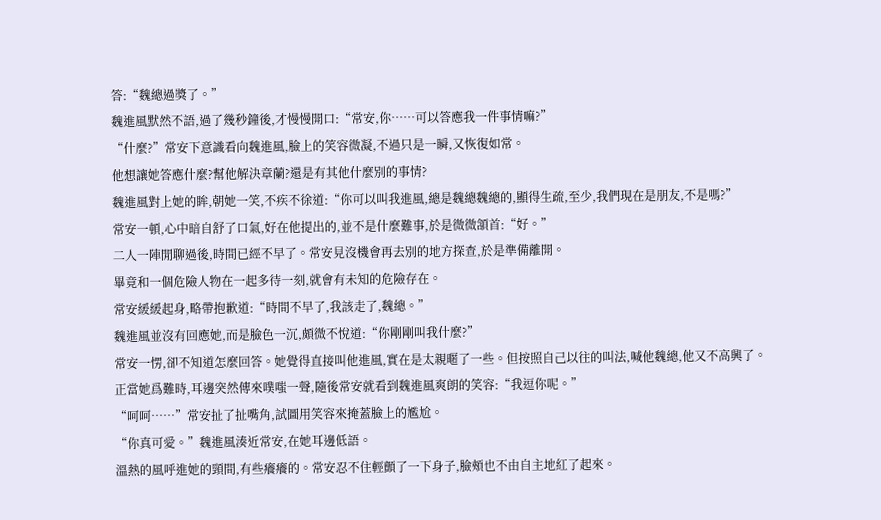答:“魏總過獎了。”
魏進風默然不語,過了幾秒鐘後,才慢慢開口:“常安,你……可以答應我一件事情嘛?”
“什麼?”常安下意識看向魏進風,臉上的笑容微凝,不過只是一瞬,又恢復如常。
他想讓她答應什麼?幫他解決章蘭?還是有其他什麼別的事情?
魏進風對上她的眸,朝她一笑,不疾不徐道:“你可以叫我進風,總是魏總魏總的,顯得生疏,至少,我們現在是朋友,不是嗎?”
常安一頓,心中暗自舒了口氣,好在他提出的,並不是什麼難事,於是微微頷首:“好。”
二人一陣閒聊過後,時間已經不早了。常安見沒機會再去別的地方探查,於是準備離開。
畢竟和一個危險人物在一起多待一刻,就會有未知的危險存在。
常安緩緩起身,略帶抱歉道:“時間不早了,我該走了,魏總。”
魏進風並沒有回應她,而是臉色一沉,頗微不悅道:“你剛剛叫我什麼?”
常安一愣,卻不知道怎麼回答。她覺得直接叫他進風,實在是太親暱了一些。但按照自己以往的叫法,喊他魏總,他又不高興了。
正當她爲難時,耳邊突然傳來噗嗤一聲,隨後常安就看到魏進風爽朗的笑容:“我逗你呢。”
“呵呵……”常安扯了扯嘴角,試圖用笑容來掩蓋臉上的尷尬。
“你真可愛。”魏進風湊近常安,在她耳邊低語。
溫熱的風呼進她的頸間,有些癢癢的。常安忍不住輕顫了一下身子,臉頰也不由自主地紅了起來。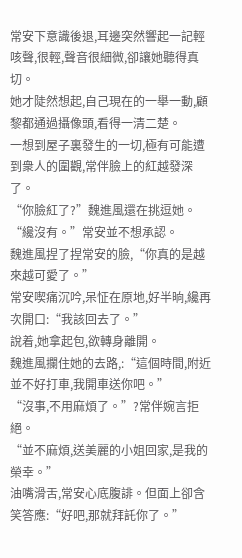常安下意識後退,耳邊突然響起一記輕咳聲,很輕,聲音很細微,卻讓她聽得真切。
她才陡然想起,自己現在的一舉一動,顧黎都通過攝像頭,看得一清二楚。
一想到屋子裏發生的一切,極有可能遭到衆人的圍觀,常伴臉上的紅越發深了。
“你臉紅了?”魏進風還在挑逗她。
“纔沒有。”常安並不想承認。
魏進風捏了捏常安的臉,“你真的是越來越可愛了。”
常安喫痛沉吟,呆怔在原地,好半晌,纔再次開口:“我該回去了。”
說着,她拿起包,欲轉身離開。
魏進風攔住她的去路,:“這個時間,附近並不好打車,我開車送你吧。”
“沒事,不用麻煩了。”?常伴婉言拒絕。
“並不麻煩,送美麗的小姐回家,是我的榮幸。”
油嘴滑舌,常安心底腹誹。但面上卻含笑答應:“好吧,那就拜託你了。”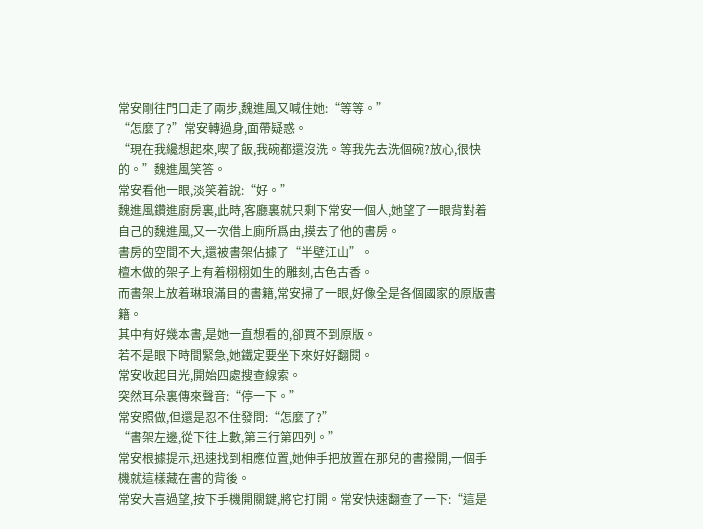常安剛往門口走了兩步,魏進風又喊住她:“等等。”
“怎麼了?”常安轉過身,面帶疑惑。
“現在我纔想起來,喫了飯,我碗都還沒洗。等我先去洗個碗?放心,很快的。”魏進風笑答。
常安看他一眼,淡笑着說:“好。”
魏進風鑽進廚房裏,此時,客廳裏就只剩下常安一個人,她望了一眼背對着自己的魏進風,又一次借上廁所爲由,摸去了他的書房。
書房的空間不大,還被書架佔據了“半壁江山”。
檀木做的架子上有着栩栩如生的雕刻,古色古香。
而書架上放着琳琅滿目的書籍,常安掃了一眼,好像全是各個國家的原版書籍。
其中有好幾本書,是她一直想看的,卻買不到原版。
若不是眼下時間緊急,她鐵定要坐下來好好翻閱。
常安收起目光,開始四處搜查線索。
突然耳朵裏傳來聲音:“停一下。”
常安照做,但還是忍不住發問:“怎麼了?”
“書架左邊,從下往上數,第三行第四列。”
常安根據提示,迅速找到相應位置,她伸手把放置在那兒的書撥開,一個手機就這樣藏在書的背後。
常安大喜過望,按下手機開關鍵,將它打開。常安快速翻查了一下:“這是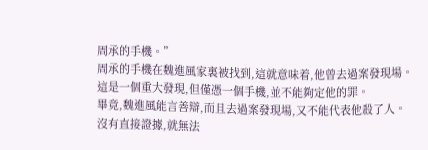周承的手機。”
周承的手機在魏進風家裏被找到,這就意味着,他曾去過案發現場。
這是一個重大發現,但僅憑一個手機,並不能夠定他的罪。
畢竟,魏進風能言善辯,而且去過案發現場,又不能代表他殺了人。
沒有直接證據,就無法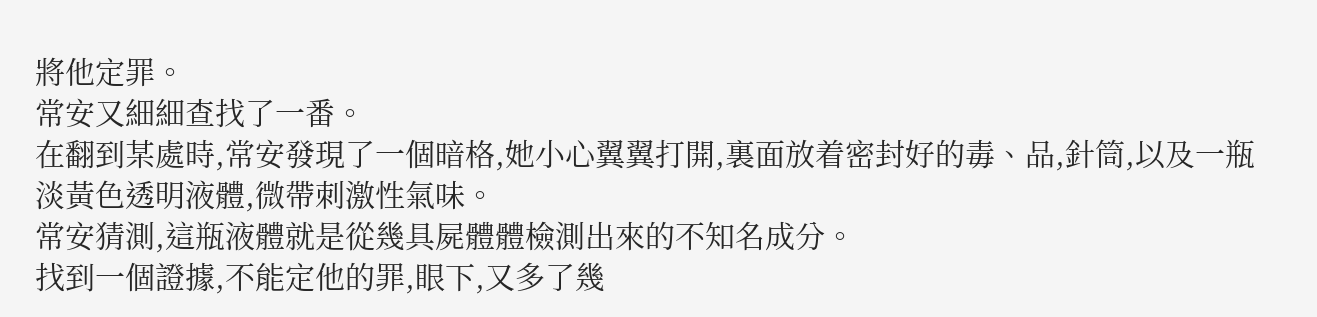將他定罪。
常安又細細查找了一番。
在翻到某處時,常安發現了一個暗格,她小心翼翼打開,裏面放着密封好的毒、品,針筒,以及一瓶淡黃色透明液體,微帶刺激性氣味。
常安猜測,這瓶液體就是從幾具屍體體檢測出來的不知名成分。
找到一個證據,不能定他的罪,眼下,又多了幾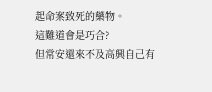起命案致死的藥物。
這難道會是巧合?
但常安還來不及高興自己有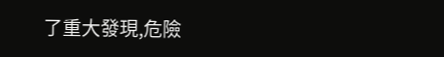了重大發現,危險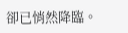卻已悄然降臨。